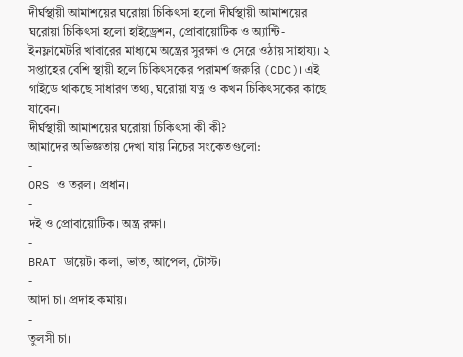দীর্ঘস্থায়ী আমাশয়ের ঘরোয়া চিকিৎসা হলো দীর্ঘস্থায়ী আমাশয়ের ঘরোয়া চিকিৎসা হলো হাইড্রেশন, প্রোবায়োটিক ও অ্যান্টি-ইনফ্লামেটরি খাবারের মাধ্যমে অন্ত্রের সুরক্ষা ও সেরে ওঠায় সাহায্য। ২ সপ্তাহের বেশি স্থায়ী হলে চিকিৎসকের পরামর্শ জরুরি (CDC)। এই গাইডে থাকছে সাধারণ তথ্য, ঘরোয়া যত্ন ও কখন চিকিৎসকের কাছে যাবেন।
দীর্ঘস্থায়ী আমাশয়ের ঘরোয়া চিকিৎসা কী কী?
আমাদের অভিজ্ঞতায় দেখা যায় নিচের সংকেতগুলো:
-
ORS ও তরল। প্রধান।
-
দই ও প্রোবায়োটিক। অন্ত্র রক্ষা।
-
BRAT ডায়েট। কলা, ভাত, আপেল, টোস্ট।
-
আদা চা। প্রদাহ কমায়।
-
তুলসী চা।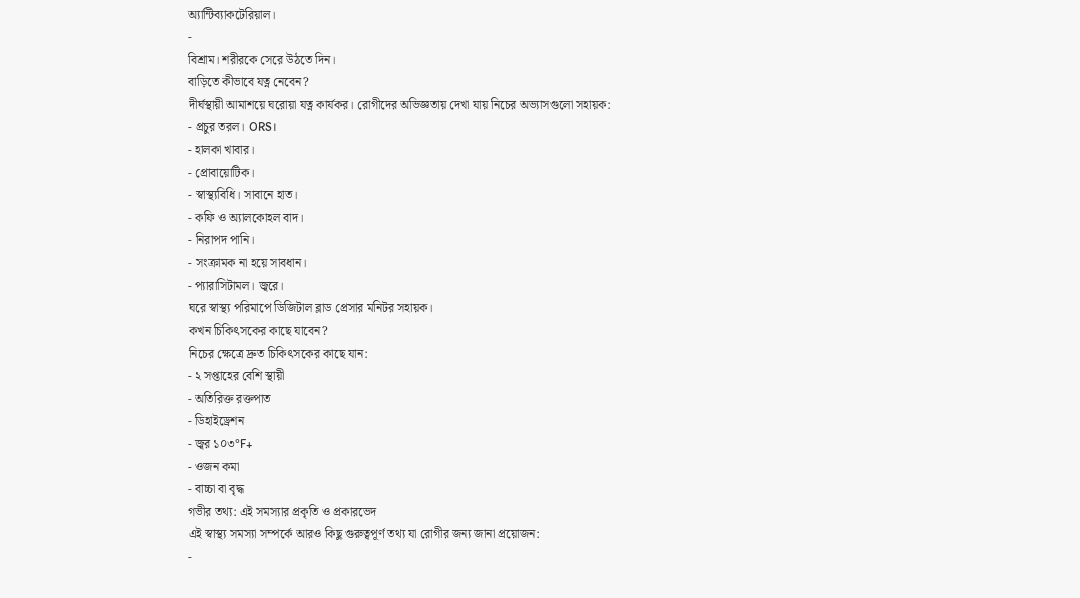অ্যান্টিব্যাকটেরিয়াল।
-
বিশ্রাম। শরীরকে সেরে উঠতে দিন।
বাড়িতে কীভাবে যত্ন নেবেন?
দীর্ঘস্থায়ী আমাশয়ে ঘরোয়া যত্ন কার্যকর। রোগীদের অভিজ্ঞতায় দেখা যায় নিচের অভ্যাসগুলো সহায়ক:
- প্রচুর তরল। ORS।
- হালকা খাবার।
- প্রোবায়োটিক।
- স্বাস্থ্যবিধি। সাবানে হাত।
- কফি ও অ্যালকোহল বাদ।
- নিরাপদ পানি।
- সংক্রামক না হয়ে সাবধান।
- প্যারাসিটামল। জ্বরে।
ঘরে স্বাস্থ্য পরিমাপে ডিজিটাল ব্লাড প্রেসার মনিটর সহায়ক।
কখন চিকিৎসকের কাছে যাবেন?
নিচের ক্ষেত্রে দ্রুত চিকিৎসকের কাছে যান:
- ২ সপ্তাহের বেশি স্থায়ী
- অতিরিক্ত রক্তপাত
- ডিহাইড্রেশন
- জ্বর ১০৩°F+
- ওজন কমা
- বাচ্চা বা বৃদ্ধ
গভীর তথ্য: এই সমস্যার প্রকৃতি ও প্রকারভেদ
এই স্বাস্থ্য সমস্যা সম্পর্কে আরও কিছু গুরুত্বপূর্ণ তথ্য যা রোগীর জন্য জানা প্রয়োজন:
-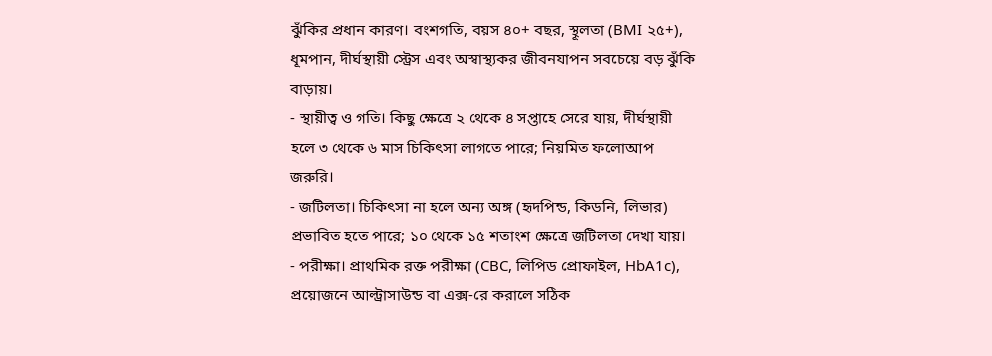ঝুঁকির প্রধান কারণ। বংশগতি, বয়স ৪০+ বছর, স্থূলতা (BMI ২৫+), ধূমপান, দীর্ঘস্থায়ী স্ট্রেস এবং অস্বাস্থ্যকর জীবনযাপন সবচেয়ে বড় ঝুঁকি বাড়ায়।
- স্থায়ীত্ব ও গতি। কিছু ক্ষেত্রে ২ থেকে ৪ সপ্তাহে সেরে যায়, দীর্ঘস্থায়ী হলে ৩ থেকে ৬ মাস চিকিৎসা লাগতে পারে; নিয়মিত ফলোআপ জরুরি।
- জটিলতা। চিকিৎসা না হলে অন্য অঙ্গ (হৃদপিন্ড, কিডনি, লিভার) প্রভাবিত হতে পারে; ১০ থেকে ১৫ শতাংশ ক্ষেত্রে জটিলতা দেখা যায়।
- পরীক্ষা। প্রাথমিক রক্ত পরীক্ষা (CBC, লিপিড প্রোফাইল, HbA1c), প্রয়োজনে আল্ট্রাসাউন্ড বা এক্স-রে করালে সঠিক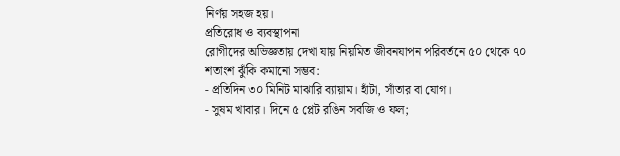নির্ণয় সহজ হয়।
প্রতিরোধ ও ব্যবস্থাপনা
রোগীদের অভিজ্ঞতায় দেখা যায় নিয়মিত জীবনযাপন পরিবর্তনে ৫০ থেকে ৭০ শতাংশ ঝুঁকি কমানো সম্ভব:
- প্রতিদিন ৩০ মিনিট মাঝারি ব্যায়াম। হাঁটা, সাঁতার বা যোগ।
- সুষম খাবার। দিনে ৫ প্লেট রঙিন সবজি ও ফল;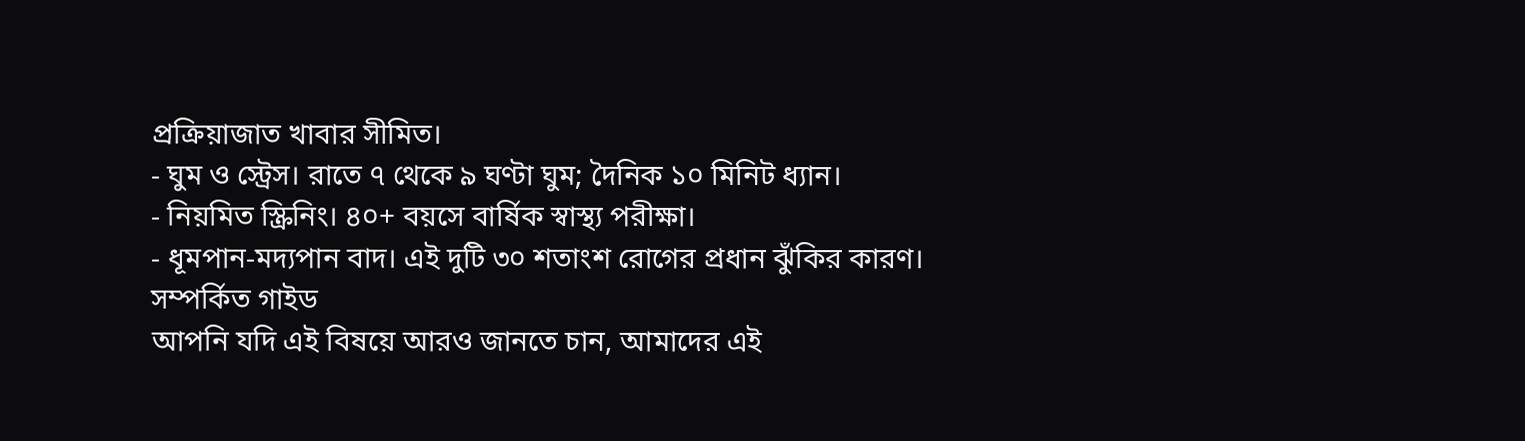প্রক্রিয়াজাত খাবার সীমিত।
- ঘুম ও স্ট্রেস। রাতে ৭ থেকে ৯ ঘণ্টা ঘুম; দৈনিক ১০ মিনিট ধ্যান।
- নিয়মিত স্ক্রিনিং। ৪০+ বয়সে বার্ষিক স্বাস্থ্য পরীক্ষা।
- ধূমপান-মদ্যপান বাদ। এই দুটি ৩০ শতাংশ রোগের প্রধান ঝুঁকির কারণ।
সম্পর্কিত গাইড
আপনি যদি এই বিষয়ে আরও জানতে চান, আমাদের এই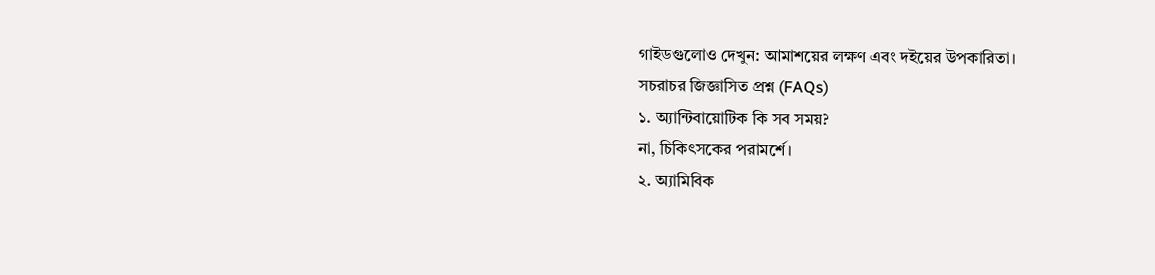গাইডগুলোও দেখুন: আমাশয়ের লক্ষণ এবং দইয়ের উপকারিতা।
সচরাচর জিজ্ঞাসিত প্রশ্ন (FAQs)
১. অ্যান্টিবায়োটিক কি সব সময়?
না, চিকিৎসকের পরামর্শে।
২. অ্যামিবিক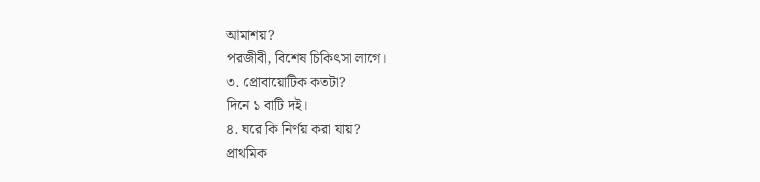আমাশয়?
পরজীবী, বিশেষ চিকিৎসা লাগে।
৩. প্রোবায়োটিক কতটা?
দিনে ১ বাটি দই।
৪. ঘরে কি নির্ণয় করা যায়?
প্রাথমিক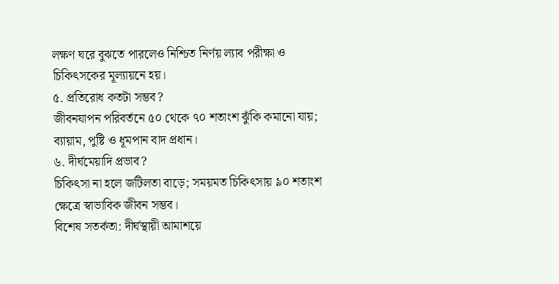লক্ষণ ঘরে বুঝতে পারলেও নিশ্চিত নির্ণয় ল্যাব পরীক্ষা ও চিকিৎসকের মূল্যায়নে হয়।
৫. প্রতিরোধ কতটা সম্ভব?
জীবনযাপন পরিবর্তনে ৫০ থেকে ৭০ শতাংশ ঝুঁকি কমানো যায়; ব্যায়াম, পুষ্টি ও ধূমপান বাদ প্রধান।
৬. দীর্ঘমেয়াদি প্রভাব?
চিকিৎসা না হলে জটিলতা বাড়ে; সময়মত চিকিৎসায় ৯০ শতাংশ ক্ষেত্রে স্বাভাবিক জীবন সম্ভব।
বিশেষ সতর্কতা: দীর্ঘস্থায়ী আমাশয়ে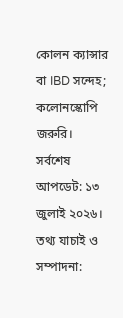কোলন ক্যান্সার বা IBD সন্দেহ; কলোনস্কোপি জরুরি।
সর্বশেষ আপডেট: ১৩ জুলাই ২০২৬। তথ্য যাচাই ও সম্পাদনা: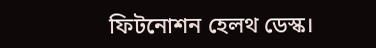ফিটনোশন হেলথ ডেস্ক।